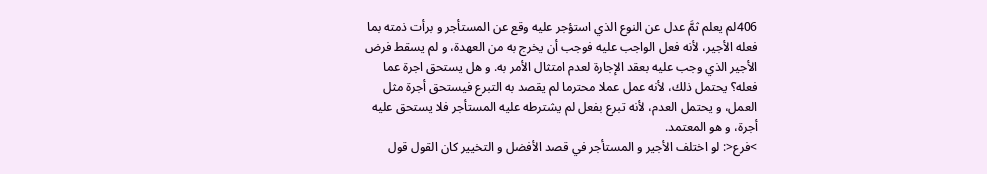406لم يعلم ثمَّ عدل عن النوع الذي استؤجر عليه وقع عن المستأجر و برأت ذمته بما فعله الأجير، لأنه فعل الواجب عليه فوجب أن يخرج به من العهدة، و لم يسقط فرض الأجير الذي وجب عليه بعقد الإجارة لعدم امتثال الأمر به. و هل يستحق اجرة عما فعله؟ يحتمل ذلك، لأنه عمل عملا محترما لم يقصد به التبرع فيستحق أجرة مثل العمل، و يحتمل العدم، لأنه تبرع بفعل لم يشترطه عليه المستأجر فلا يستحق عليه أجرة، و هو المعتمد.
>فرع<: لو اختلف الأجير و المستأجر في قصد الأفضل و التخيير كان القول قول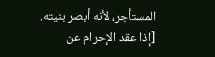المستأجر، لأنه أبصر بنيته.
[إذا عقد الإحرام عن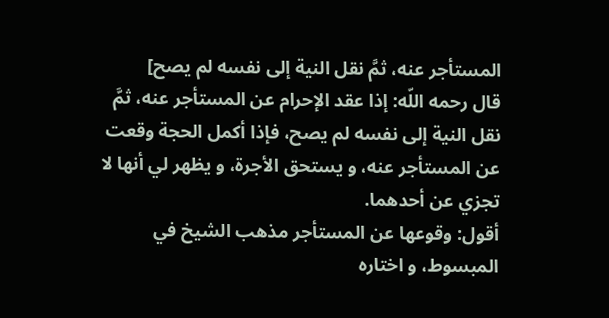المستأجر عنه، ثمَّ نقل النية إلى نفسه لم يصح]
قال رحمه اللّه: إذا عقد الإحرام عن المستأجر عنه، ثمَّ نقل النية إلى نفسه لم يصح، فإذا أكمل الحجة وقعت عن المستأجر عنه، و يستحق الأجرة، و يظهر لي أنها لا تجزي عن أحدهما.
أقول: وقوعها عن المستأجر مذهب الشيخ في المبسوط، و اختاره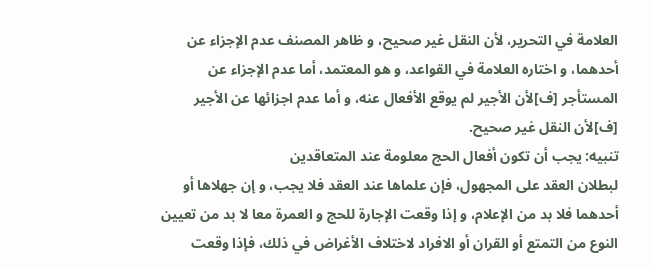العلامة في التحرير، لأن النقل غير صحيح، و ظاهر المصنف عدم الإجزاء عن أحدهما، و اختاره العلامة في القواعد، و هو المعتمد، أما عدم الإجزاء عن المستأجر [ف]لأن الأجير لم يوقع الأفعال عنه، و أما عدم اجزائها عن الأجير [ف]لأن النقل غير صحيح.
تنبيه: يجب أن تكون أفعال الحج معلومة عند المتعاقدين
لبطلان العقد على المجهول، فإن علماها عند العقد فلا يجب، و إن جهلاها أو أحدهما فلا بد من الإعلام، و إذا وقعت الإجارة للحج و العمرة معا لا بد من تعيين النوع من التمتع أو القران أو الافراد لاختلاف الأغراض في ذلك، فإذا وقعت